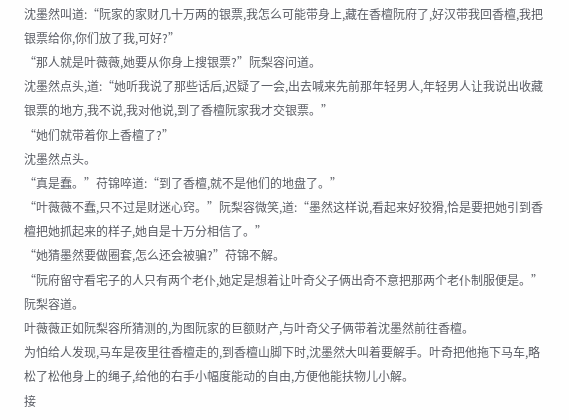沈墨然叫道:“阮家的家财几十万两的银票,我怎么可能带身上,藏在香檀阮府了,好汉带我回香檀,我把银票给你,你们放了我,可好?”
“那人就是叶薇薇,她要从你身上搜银票?”阮梨容问道。
沈墨然点头,道:“她听我说了那些话后,迟疑了一会,出去喊来先前那年轻男人,年轻男人让我说出收藏银票的地方,我不说,我对他说,到了香檀阮家我才交银票。”
“她们就带着你上香檀了?”
沈墨然点头。
“真是蠢。”苻锦啐道:“到了香檀,就不是他们的地盘了。”
“叶薇薇不蠢,只不过是财迷心窍。”阮梨容微笑,道:“墨然这样说,看起来好狡猾,恰是要把她引到香檀把她抓起来的样子,她自是十万分相信了。”
“她猜墨然要做圈套,怎么还会被骗?”苻锦不解。
“阮府留守看宅子的人只有两个老仆,她定是想着让叶奇父子俩出奇不意把那两个老仆制服便是。”阮梨容道。
叶薇薇正如阮梨容所猜测的,为图阮家的巨额财产,与叶奇父子俩带着沈墨然前往香檀。
为怕给人发现,马车是夜里往香檀走的,到香檀山脚下时,沈墨然大叫着要解手。叶奇把他拖下马车,略松了松他身上的绳子,给他的右手小幅度能动的自由,方便他能扶物儿小解。
接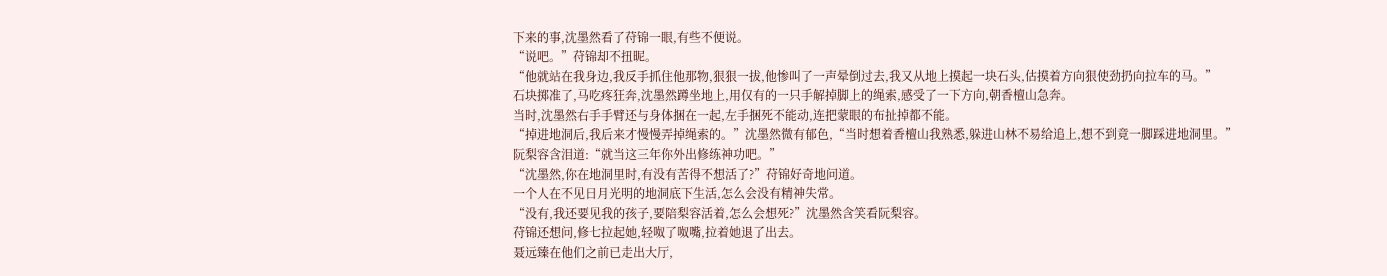下来的事,沈墨然看了苻锦一眼,有些不便说。
“说吧。”苻锦却不扭昵。
“他就站在我身边,我反手抓住他那物,狠狠一拔,他惨叫了一声晕倒过去,我又从地上摸起一块石头,估摸着方向狠使劲扔向拉车的马。”
石块掷准了,马吃疼狂奔,沈墨然蹲坐地上,用仅有的一只手解掉脚上的绳索,感受了一下方向,朝香檀山急奔。
当时,沈墨然右手手臂还与身体捆在一起,左手捆死不能动,连把蒙眼的布扯掉都不能。
“掉进地洞后,我后来才慢慢弄掉绳索的。”沈墨然微有郁色,“当时想着香檀山我熟悉,躲进山林不易给追上,想不到竟一脚踩进地洞里。”
阮梨容含泪道:“就当这三年你外出修练神功吧。”
“沈墨然,你在地洞里时,有没有苦得不想活了?”苻锦好奇地问道。
一个人在不见日月光明的地洞底下生活,怎么会没有精神失常。
“没有,我还要见我的孩子,要陪梨容活着,怎么会想死?”沈墨然含笑看阮梨容。
苻锦还想问,修七拉起她,轻呶了呶嘴,拉着她退了出去。
聂远臻在他们之前已走出大厅,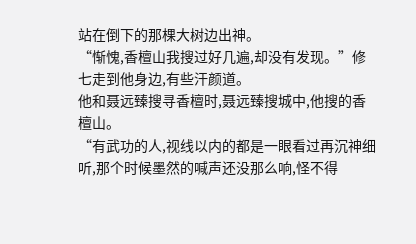站在倒下的那棵大树边出神。
“惭愧,香檀山我搜过好几遍,却没有发现。”修七走到他身边,有些汗颜道。
他和聂远臻搜寻香檀时,聂远臻搜城中,他搜的香檀山。
“有武功的人,视线以内的都是一眼看过再沉神细听,那个时候墨然的喊声还没那么响,怪不得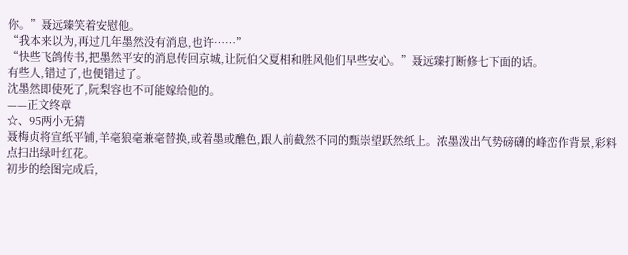你。”聂远臻笑着安慰他。
“我本来以为,再过几年墨然没有消息,也许……”
“快些飞鸽传书,把墨然平安的消息传回京城,让阮伯父夏相和胜风他们早些安心。”聂远臻打断修七下面的话。
有些人,错过了,也便错过了。
沈墨然即使死了,阮梨容也不可能嫁给他的。
——正文终章
☆、95两小无猜
聂梅贞将宣纸平铺,羊毫狼毫兼毫替换,或着墨或醮色,跟人前截然不同的甄崇望跃然纸上。浓墨泼出气势磅礴的峰峦作背景,彩料点扫出绿叶红花。
初步的绘图完成后,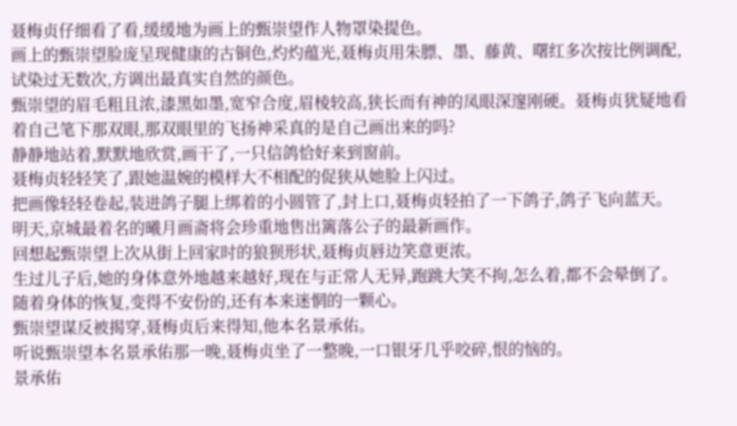聂梅贞仔细看了看,缓缓地为画上的甄崇望作人物罩染提色。
画上的甄崇望脸庞呈现健康的古铜色,灼灼蕴光,聂梅贞用朱膘、墨、藤黄、曙红多次按比例调配,试染过无数次,方调出最真实自然的颜色。
甄崇望的眉毛粗且浓,漆黑如墨,宽窄合度,眉棱较高,狭长而有神的凤眼深邃刚硬。聂梅贞犹疑地看着自己笔下那双眼,那双眼里的飞扬神采真的是自己画出来的吗?
静静地站着,默默地欣赏,画干了,一只信鸽恰好来到窗前。
聂梅贞轻轻笑了,跟她温婉的模样大不相配的促狭从她脸上闪过。
把画像轻轻卷起,装进鸽子腿上绑着的小圆管了,封上口,聂梅贞轻拍了一下鸽子,鸽子飞向蓝天。
明天,京城最着名的曦月画斋将会珍重地售出篱落公子的最新画作。
回想起甄崇望上次从街上回家时的狼狈形状,聂梅贞唇边笑意更浓。
生过儿子后,她的身体意外地越来越好,现在与正常人无异,跑跳大笑不拘,怎么着,都不会晕倒了。
随着身体的恢复,变得不安份的,还有本来迷惘的一颗心。
甄崇望谋反被揭穿,聂梅贞后来得知,他本名景承佑。
听说甄崇望本名景承佑那一晚,聂梅贞坐了一整晚,一口银牙几乎咬碎,恨的恼的。
景承佑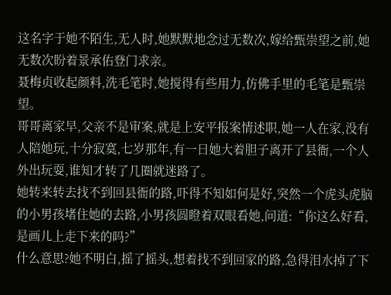这名字于她不陌生,无人时,她默默地念过无数次,嫁给甄崇望之前,她无数次盼着景承佑登门求亲。
聂梅贞收起颜料,洗毛笔时,她搅得有些用力,仿佛手里的毛笔是甄崇望。
哥哥离家早,父亲不是审案,就是上安平报案情述职,她一人在家,没有人陪她玩,十分寂寞,七岁那年,有一日她大着胆子离开了县衙,一个人外出玩耍,谁知才转了几圈就迷路了。
她转来转去找不到回县衙的路,吓得不知如何是好,突然一个虎头虎脑的小男孩堵住她的去路,小男孩圆瞪着双眼看她,问道:“你这么好看,是画儿上走下来的吗?”
什么意思?她不明白,摇了摇头,想着找不到回家的路,急得泪水掉了下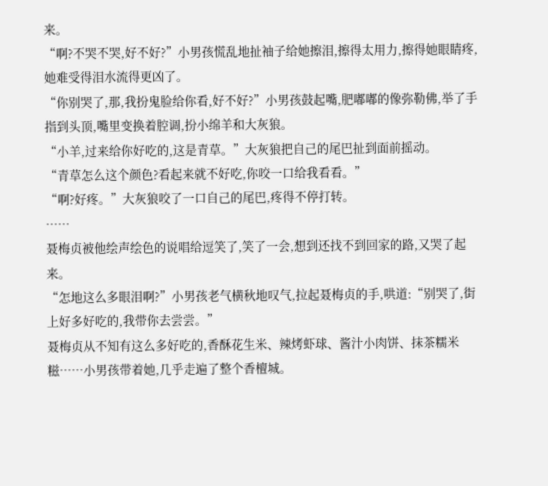来。
“啊?不哭不哭,好不好?”小男孩慌乱地扯袖子给她擦泪,擦得太用力,擦得她眼睛疼,她难受得泪水流得更凶了。
“你别哭了,那,我扮鬼脸给你看,好不好?”小男孩鼓起嘴,肥嘟嘟的像弥勒佛,举了手指到头顶,嘴里变换着腔调,扮小绵羊和大灰狼。
“小羊,过来给你好吃的,这是青草。”大灰狼把自己的尾巴扯到面前摇动。
“青草怎么这个颜色?看起来就不好吃,你咬一口给我看看。”
“啊?好疼。”大灰狼咬了一口自己的尾巴,疼得不停打转。
……
聂梅贞被他绘声绘色的说唱给逗笑了,笑了一会,想到还找不到回家的路,又哭了起来。
“怎地这么多眼泪啊?”小男孩老气横秋地叹气,拉起聂梅贞的手,哄道:“别哭了,街上好多好吃的,我带你去尝尝。”
聂梅贞从不知有这么多好吃的,香酥花生米、辣烤虾球、酱汁小肉饼、抹茶糯米糍……小男孩带着她,几乎走遍了整个香檀城。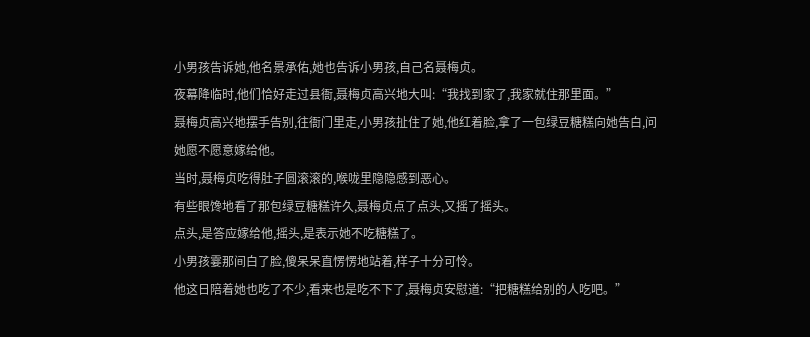小男孩告诉她,他名景承佑,她也告诉小男孩,自己名聂梅贞。
夜幕降临时,他们恰好走过县衙,聂梅贞高兴地大叫:“我找到家了,我家就住那里面。”
聂梅贞高兴地摆手告别,往衙门里走,小男孩扯住了她,他红着脸,拿了一包绿豆糖糕向她告白,问她愿不愿意嫁给他。
当时,聂梅贞吃得肚子圆滚滚的,喉咙里隐隐感到恶心。
有些眼馋地看了那包绿豆糖糕许久,聂梅贞点了点头,又摇了摇头。
点头,是答应嫁给他,摇头,是表示她不吃糖糕了。
小男孩霎那间白了脸,傻呆呆直愣愣地站着,样子十分可怜。
他这日陪着她也吃了不少,看来也是吃不下了,聂梅贞安慰道:“把糖糕给别的人吃吧。”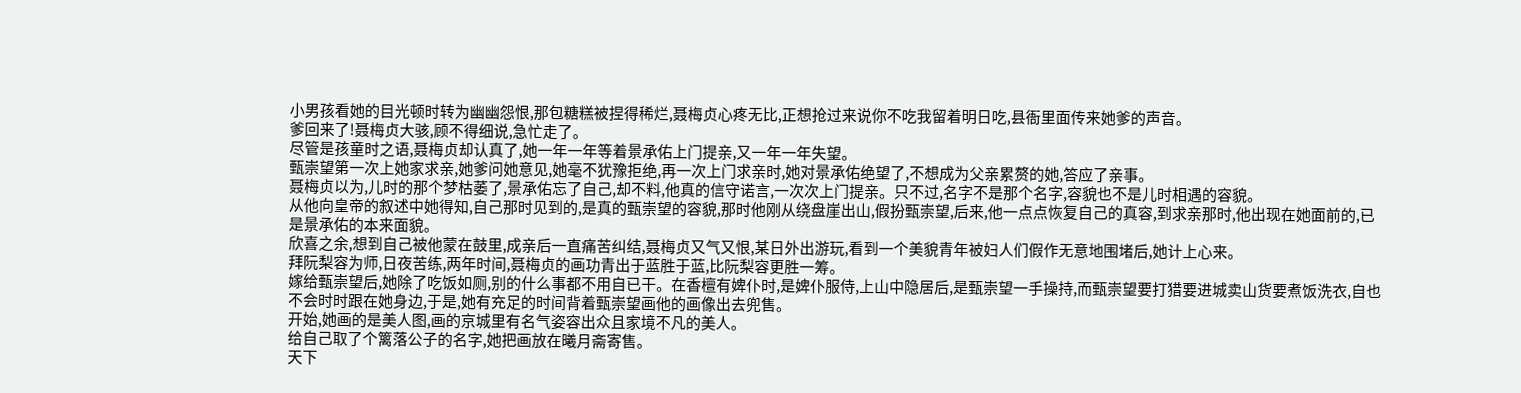小男孩看她的目光顿时转为幽幽怨恨,那包糖糕被捏得稀烂,聂梅贞心疼无比,正想抢过来说你不吃我留着明日吃,县衙里面传来她爹的声音。
爹回来了!聂梅贞大骇,顾不得细说,急忙走了。
尽管是孩童时之语,聂梅贞却认真了,她一年一年等着景承佑上门提亲,又一年一年失望。
甄崇望第一次上她家求亲,她爹问她意见,她毫不犹豫拒绝,再一次上门求亲时,她对景承佑绝望了,不想成为父亲累赘的她,答应了亲事。
聂梅贞以为,儿时的那个梦枯萎了,景承佑忘了自己,却不料,他真的信守诺言,一次次上门提亲。只不过,名字不是那个名字,容貌也不是儿时相遇的容貌。
从他向皇帝的叙述中她得知,自己那时见到的,是真的甄崇望的容貌,那时他刚从绕盘崖出山,假扮甄崇望,后来,他一点点恢复自己的真容,到求亲那时,他出现在她面前的,已是景承佑的本来面貌。
欣喜之余,想到自己被他蒙在鼓里,成亲后一直痛苦纠结,聂梅贞又气又恨,某日外出游玩,看到一个美貌青年被妇人们假作无意地围堵后,她计上心来。
拜阮梨容为师,日夜苦练,两年时间,聂梅贞的画功青出于蓝胜于蓝,比阮梨容更胜一筹。
嫁给甄崇望后,她除了吃饭如厕,别的什么事都不用自已干。在香檀有婢仆时,是婢仆服侍,上山中隐居后,是甄崇望一手操持,而甄崇望要打猎要进城卖山货要煮饭洗衣,自也不会时时跟在她身边,于是,她有充足的时间背着甄崇望画他的画像出去兜售。
开始,她画的是美人图,画的京城里有名气姿容出众且家境不凡的美人。
给自己取了个篱落公子的名字,她把画放在曦月斋寄售。
天下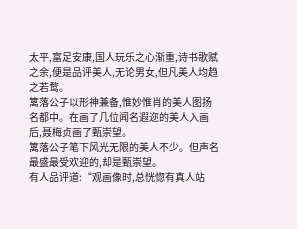太平,富足安康,国人玩乐之心渐重,诗书歌赋之余,便是品评美人,无论男女,但凡美人均趋之若鹜。
篱落公子以形神兼备,惟妙惟肖的美人图扬名都中。在画了几位闻名遐迩的美人入画后,聂梅贞画了甄崇望。
篱落公子笔下风光无限的美人不少。但声名最盛最受欢迎的,却是甄崇望。
有人品评道:“观画像时,总恍惚有真人站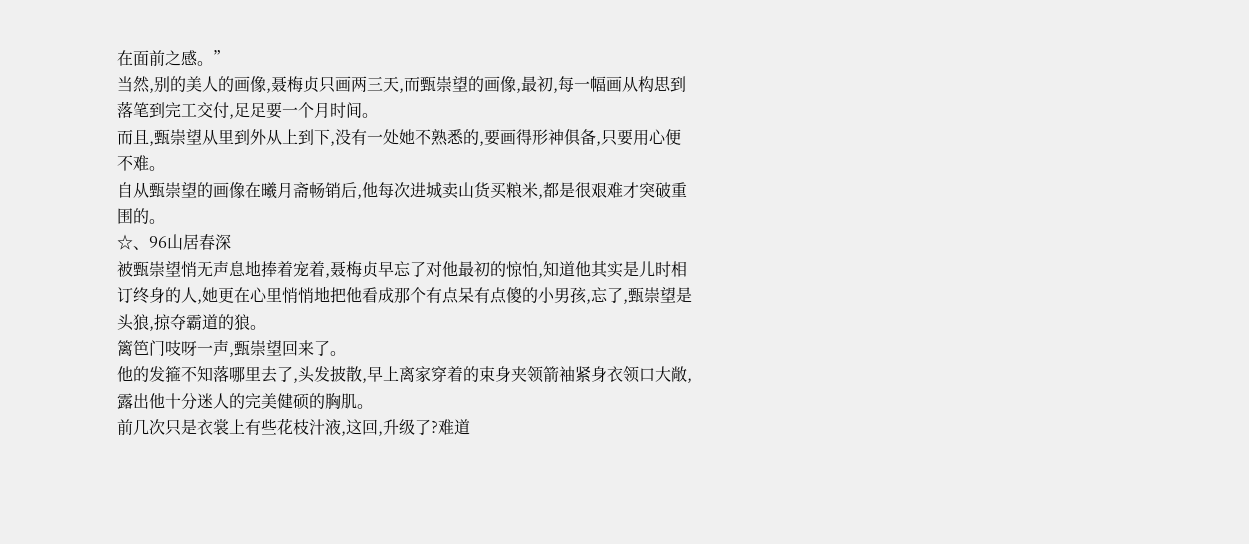在面前之感。”
当然,别的美人的画像,聂梅贞只画两三天,而甄崇望的画像,最初,每一幅画从构思到落笔到完工交付,足足要一个月时间。
而且,甄崇望从里到外从上到下,没有一处她不熟悉的,要画得形神俱备,只要用心便不难。
自从甄崇望的画像在曦月斋畅销后,他每次进城卖山货买粮米,都是很艰难才突破重围的。
☆、96山居春深
被甄崇望悄无声息地捧着宠着,聂梅贞早忘了对他最初的惊怕,知道他其实是儿时相订终身的人,她更在心里悄悄地把他看成那个有点呆有点傻的小男孩,忘了,甄崇望是头狼,掠夺霸道的狼。
篱笆门吱呀一声,甄崇望回来了。
他的发箍不知落哪里去了,头发披散,早上离家穿着的束身夹领箭袖紧身衣领口大敞,露出他十分迷人的完美健硕的胸肌。
前几次只是衣裳上有些花枝汁液,这回,升级了?难道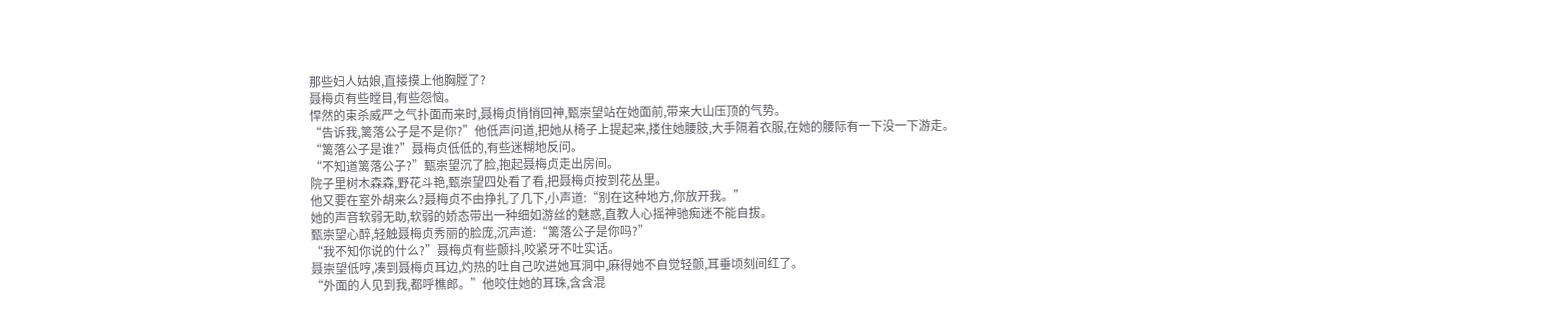那些妇人姑娘,直接摸上他胸膛了?
聂梅贞有些瞠目,有些怨恼。
悍然的束杀威严之气扑面而来时,聂梅贞悄悄回神,甄崇望站在她面前,带来大山压顶的气势。
“告诉我,篱落公子是不是你?”他低声问道,把她从椅子上提起来,搂住她腰肢,大手隔着衣服,在她的腰际有一下没一下游走。
“篱落公子是谁?”聂梅贞低低的,有些迷糊地反问。
“不知道篱落公子?”甄崇望沉了脸,抱起聂梅贞走出房间。
院子里树木森森,野花斗艳,甄崇望四处看了看,把聂梅贞按到花丛里。
他又要在室外胡来么?聂梅贞不由挣扎了几下,小声道:“别在这种地方,你放开我。”
她的声音软弱无助,软弱的娇态带出一种细如游丝的魅惑,直教人心摇神驰痴迷不能自拔。
甄崇望心醉,轻触聂梅贞秀丽的脸庞,沉声道:“篱落公子是你吗?”
“我不知你说的什么?”聂梅贞有些颤抖,咬紧牙不吐实话。
聂崇望低哼,凑到聂梅贞耳边,灼热的吐自己吹进她耳洞中,麻得她不自觉轻颤,耳垂顷刻间红了。
“外面的人见到我,都呼樵郎。”他咬住她的耳珠,含含混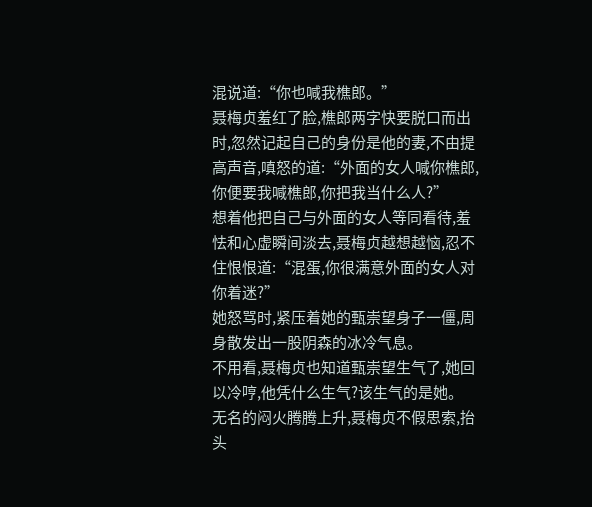混说道:“你也喊我樵郎。”
聂梅贞羞红了脸,樵郎两字快要脱口而出时,忽然记起自己的身份是他的妻,不由提高声音,嗔怒的道:“外面的女人喊你樵郎,你便要我喊樵郎,你把我当什么人?”
想着他把自己与外面的女人等同看待,羞怯和心虚瞬间淡去,聂梅贞越想越恼,忍不住恨恨道:“混蛋,你很满意外面的女人对你着迷?”
她怒骂时,紧压着她的甄崇望身子一僵,周身散发出一股阴森的冰冷气息。
不用看,聂梅贞也知道甄崇望生气了,她回以冷哼,他凭什么生气?该生气的是她。
无名的闷火腾腾上升,聂梅贞不假思索,抬头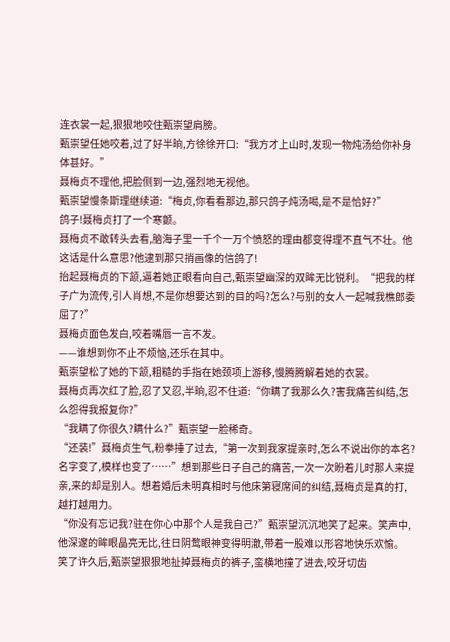连衣裳一起,狠狠地咬住甄崇望肩膀。
甄崇望任她咬着,过了好半晌,方徐徐开口:“我方才上山时,发现一物炖汤给你补身体甚好。”
聂梅贞不理他,把脸侧到一边,强烈地无视他。
甄崇望慢条斯理继续道:“梅贞,你看看那边,那只鸽子炖汤喝,是不是恰好?”
鸽子!聂梅贞打了一个寒颤。
聂梅贞不敢转头去看,脑海子里一千个一万个愤怒的理由都变得理不直气不壮。他这话是什么意思?他逮到那只捎画像的信鸽了!
抬起聂梅贞的下颔,逼着她正眼看向自己,甄崇望幽深的双眸无比锐利。“把我的样子广为流传,引人肖想,不是你想要达到的目的吗?怎么?与别的女人一起喊我樵郎委屈了?”
聂梅贞面色发白,咬着嘴唇一言不发。
——谁想到你不止不烦恼,还乐在其中。
甄崇望松了她的下颔,粗糙的手指在她颈项上游移,慢腾腾解着她的衣裳。
聂梅贞再次红了脸,忍了又忍,半晌,忍不住道:“你瞒了我那么久?害我痛苦纠结,怎么怨得我报复你?”
“我瞒了你很久?瞒什么?”甄崇望一脸稀奇。
“还装!”聂梅贞生气,粉拳捶了过去,“第一次到我家提亲时,怎么不说出你的本名?名字变了,模样也变了……”想到那些日子自己的痛苦,一次一次盼着儿时那人来提亲,来的却是别人。想着婚后未明真相时与他床第寝席间的纠结,聂梅贞是真的打,越打越用力。
“你没有忘记我?驻在你心中那个人是我自己?”甄崇望沉沉地笑了起来。笑声中,他深邃的眸眼晶亮无比,往日阴鹜眼神变得明澈,带着一股难以形容地快乐欢愉。
笑了许久后,甄崇望狠狠地扯掉聂梅贞的裤子,蛮横地撞了进去,咬牙切齿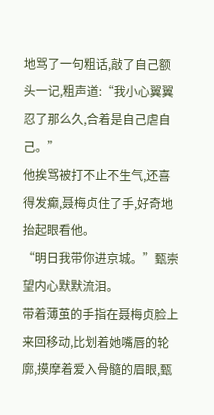地骂了一句粗话,敲了自己额头一记,粗声道:“我小心翼翼忍了那么久,合着是自己虐自己。”
他挨骂被打不止不生气,还喜得发癫,聂梅贞住了手,好奇地抬起眼看他。
“明日我带你进京城。”甄崇望内心默默流泪。
带着薄茧的手指在聂梅贞脸上来回移动,比划着她嘴唇的轮廓,摸摩着爱入骨髓的眉眼,甄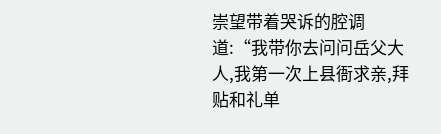崇望带着哭诉的腔调道:“我带你去问问岳父大人,我第一次上县衙求亲,拜贴和礼单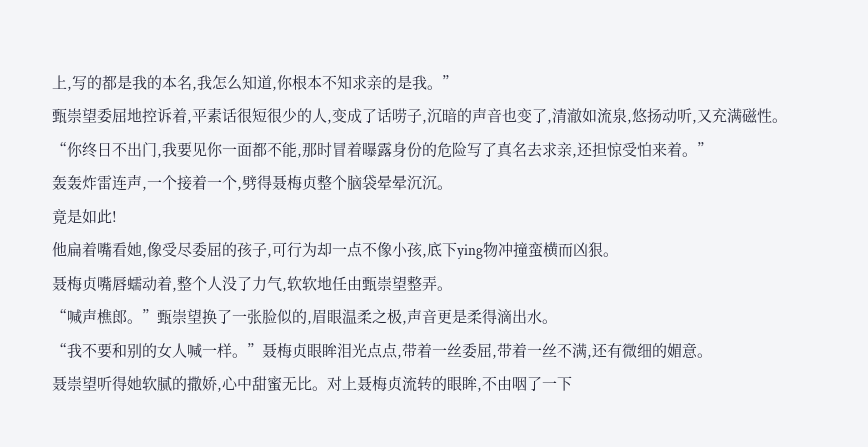上,写的都是我的本名,我怎么知道,你根本不知求亲的是我。”
甄崇望委屈地控诉着,平素话很短很少的人,变成了话唠子,沉暗的声音也变了,清澈如流泉,悠扬动听,又充满磁性。
“你终日不出门,我要见你一面都不能,那时冒着曝露身份的危险写了真名去求亲,还担惊受怕来着。”
轰轰炸雷连声,一个接着一个,劈得聂梅贞整个脑袋晕晕沉沉。
竟是如此!
他扁着嘴看她,像受尽委屈的孩子,可行为却一点不像小孩,底下ying物冲撞蛮横而凶狠。
聂梅贞嘴唇蠕动着,整个人没了力气,软软地任由甄崇望整弄。
“喊声樵郎。”甄崇望换了一张脸似的,眉眼温柔之极,声音更是柔得滴出水。
“我不要和别的女人喊一样。”聂梅贞眼眸泪光点点,带着一丝委屈,带着一丝不满,还有微细的媚意。
聂崇望听得她软腻的撒娇,心中甜蜜无比。对上聂梅贞流转的眼眸,不由咽了一下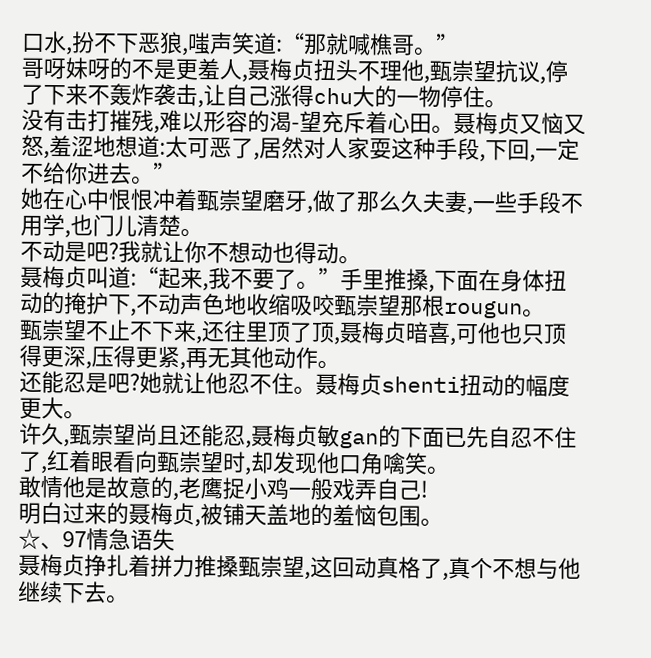口水,扮不下恶狼,嗤声笑道:“那就喊樵哥。”
哥呀妹呀的不是更羞人,聂梅贞扭头不理他,甄崇望抗议,停了下来不轰炸袭击,让自己涨得chu大的一物停住。
没有击打摧残,难以形容的渴-望充斥着心田。聂梅贞又恼又怒,羞涩地想道:太可恶了,居然对人家耍这种手段,下回,一定不给你进去。”
她在心中恨恨冲着甄崇望磨牙,做了那么久夫妻,一些手段不用学,也门儿清楚。
不动是吧?我就让你不想动也得动。
聂梅贞叫道:“起来,我不要了。”手里推搡,下面在身体扭动的掩护下,不动声色地收缩吸咬甄崇望那根rougun。
甄崇望不止不下来,还往里顶了顶,聂梅贞暗喜,可他也只顶得更深,压得更紧,再无其他动作。
还能忍是吧?她就让他忍不住。聂梅贞shenti扭动的幅度更大。
许久,甄崇望尚且还能忍,聂梅贞敏gan的下面已先自忍不住了,红着眼看向甄崇望时,却发现他口角噙笑。
敢情他是故意的,老鹰捉小鸡一般戏弄自己!
明白过来的聂梅贞,被铺天盖地的羞恼包围。
☆、97情急语失
聂梅贞挣扎着拼力推搡甄崇望,这回动真格了,真个不想与他继续下去。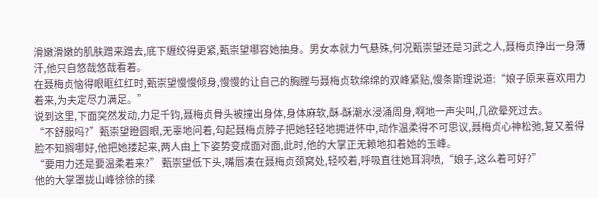滑嫩滑嫩的肌肤蹭来蹭去,底下緾绞得更紧,甄崇望哪容她抽身。男女本就力气悬殊,何况甄崇望还是习武之人,聂梅贞挣出一身薄汗,他只自悠哉悠哉看着。
在聂梅贞恼得眼眶红红时,甄崇望慢慢倾身,慢慢的让自己的胸膛与聂梅贞软绵绵的双峰紧贴,慢条斯理说道:“娘子原来喜欢用力着来,为夫定尽力满足。”
说到这里,下面突然发动,力足千钧,聂梅贞骨头被撞出身体,身体麻软,酥-酥潮水浸涌周身,啊地一声尖叫,几欲晕死过去。
“不舒服吗?”甄崇望瞪圆眼,无辜地问着,勾起聂梅贞脖子把她轻轻地拥进怀中,动作温柔得不可思议,聂梅贞心神松弛,复又羞得脸不知搁哪好,他把她搂起来,两人由上下姿势变成面对面,此时,他的大掌正无赖地扣着她的玉峰。
“要用力还是要温柔着来?” 甄崇望低下头,嘴唇凑在聂梅贞颈窝处,轻咬着,呼吸直往她耳洞喷,“娘子,这么着可好?”
他的大掌罩拢山峰徐徐的揉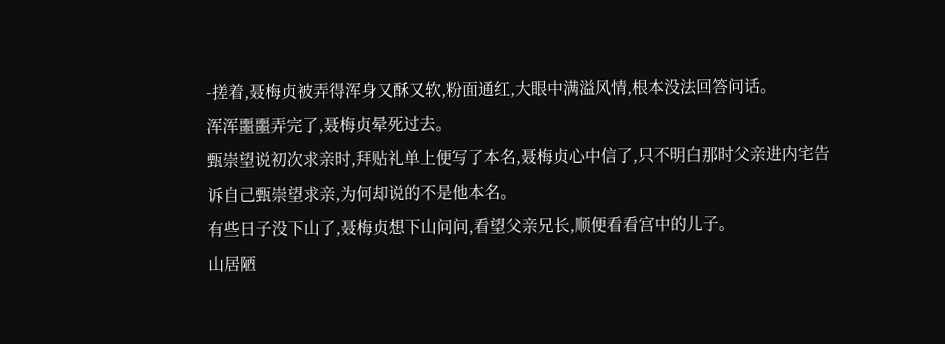-搓着,聂梅贞被弄得浑身又酥又软,粉面通红,大眼中满溢风情,根本没法回答问话。
浑浑噩噩弄完了,聂梅贞晕死过去。
甄崇望说初次求亲时,拜贴礼单上便写了本名,聂梅贞心中信了,只不明白那时父亲进内宅告诉自己甄崇望求亲,为何却说的不是他本名。
有些日子没下山了,聂梅贞想下山问问,看望父亲兄长,顺便看看宫中的儿子。
山居陋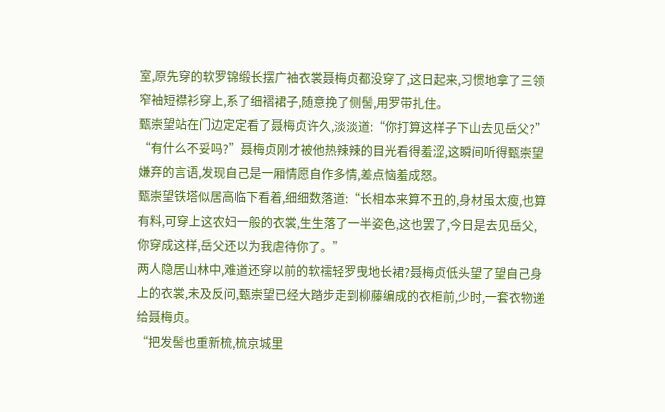室,原先穿的软罗锦缎长摆广袖衣裳聂梅贞都没穿了,这日起来,习惯地拿了三领窄袖短襟衫穿上,系了细褶裙子,随意挽了侧髻,用罗带扎住。
甄崇望站在门边定定看了聂梅贞许久,淡淡道:“你打算这样子下山去见岳父?”
“有什么不妥吗?”聂梅贞刚才被他热辣辣的目光看得羞涩,这瞬间听得甄崇望嫌弃的言语,发现自己是一厢情愿自作多情,差点恼羞成怒。
甄崇望铁塔似居高临下看着,细细数落道:“长相本来算不丑的,身材虽太瘦,也算有料,可穿上这农妇一般的衣裳,生生落了一半姿色,这也罢了,今日是去见岳父,你穿成这样,岳父还以为我虐待你了。”
两人隐居山林中,难道还穿以前的软襦轻罗曳地长裙?聂梅贞低头望了望自己身上的衣裳,未及反问,甄崇望已经大踏步走到柳藤编成的衣柜前,少时,一套衣物递给聂梅贞。
“把发髻也重新梳,梳京城里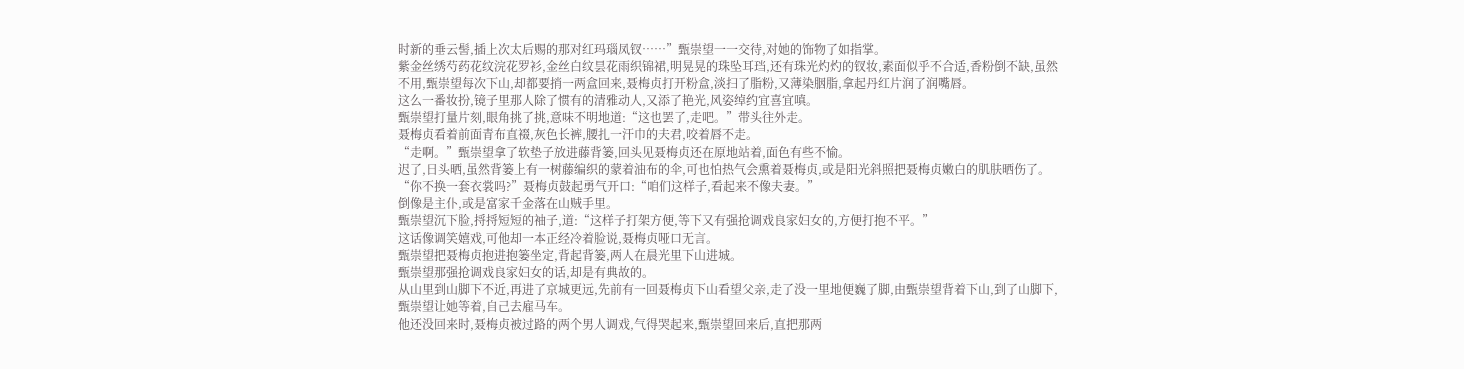时新的垂云髻,插上次太后赐的那对红玛瑙凤钗……”甄崇望一一交待,对她的饰物了如指掌。
紫金丝绣芍药花纹浣花罗衫,金丝白纹昙花雨织锦裙,明晃晃的珠坠耳珰,还有珠光灼灼的钗妆,素面似乎不合适,香粉倒不缺,虽然不用,甄崇望每次下山,却都要捎一两盒回来,聂梅贞打开粉盒,淡扫了脂粉,又薄染胭脂,拿起丹红片润了润嘴唇。
这么一番妆扮,镜子里那人除了惯有的清雅动人,又添了艳光,风姿绰约宜喜宜嗔。
甄崇望打量片刻,眼角挑了挑,意味不明地道:“这也罢了,走吧。”带头往外走。
聂梅贞看着前面青布直裰,灰色长裤,腰扎一汗巾的夫君,咬着唇不走。
“走啊。”甄崇望拿了软垫子放进藤背篓,回头见聂梅贞还在原地站着,面色有些不愉。
迟了,日头晒,虽然背篓上有一树藤编织的蒙着油布的伞,可也怕热气会熏着聂梅贞,或是阳光斜照把聂梅贞嫩白的肌肤晒伤了。
“你不换一套衣裳吗?”聂梅贞鼓起勇气开口:“咱们这样子,看起来不像夫妻。”
倒像是主仆,或是富家千金落在山贼手里。
甄崇望沉下脸,捋捋短短的袖子,道:“这样子打架方便,等下又有强抢调戏良家妇女的,方便打抱不平。”
这话像调笑嬉戏,可他却一本正经冷着脸说,聂梅贞哑口无言。
甄崇望把聂梅贞抱进抱篓坐定,背起背篓,两人在晨光里下山进城。
甄崇望那强抢调戏良家妇女的话,却是有典故的。
从山里到山脚下不近,再进了京城更远,先前有一回聂梅贞下山看望父亲,走了没一里地便巍了脚,由甄崇望背着下山,到了山脚下,甄崇望让她等着,自己去雇马车。
他还没回来时,聂梅贞被过路的两个男人调戏,气得哭起来,甄崇望回来后,直把那两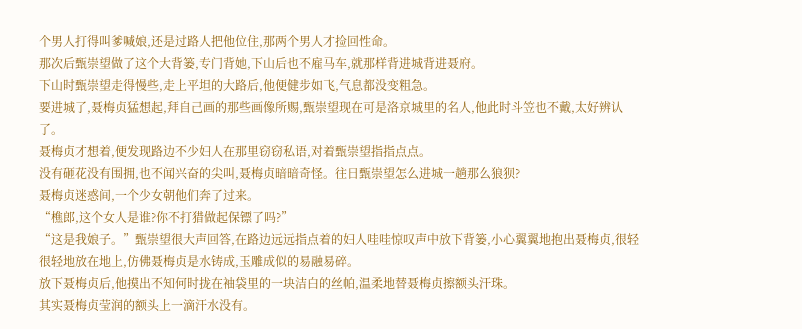个男人打得叫爹喊娘,还是过路人把他位住,那两个男人才捡回性命。
那次后甄崇望做了这个大背篓,专门背她,下山后也不雇马车,就那样背进城背进聂府。
下山时甄崇望走得慢些,走上平坦的大路后,他便健步如飞,气息都没变粗急。
要进城了,聂梅贞猛想起,拜自己画的那些画像所赐,甄崇望现在可是洛京城里的名人,他此时斗笠也不戴,太好辨认了。
聂梅贞才想着,便发现路边不少妇人在那里窃窃私语,对着甄崇望指指点点。
没有砸花没有围拥,也不闻兴奋的尖叫,聂梅贞暗暗奇怪。往日甄崇望怎么进城一趟那么狼狈?
聂梅贞迷惑间,一个少女朝他们奔了过来。
“樵郎,这个女人是谁?你不打猎做起保镖了吗?”
“这是我娘子。”甄崇望很大声回答,在路边远远指点着的妇人哇哇惊叹声中放下背篓,小心翼翼地抱出聂梅贞,很轻很轻地放在地上,仿佛聂梅贞是水铸成,玉雕成似的易融易碎。
放下聂梅贞后,他摸出不知何时拢在袖袋里的一块洁白的丝帕,温柔地替聂梅贞擦额头汗珠。
其实聂梅贞莹润的额头上一滴汗水没有。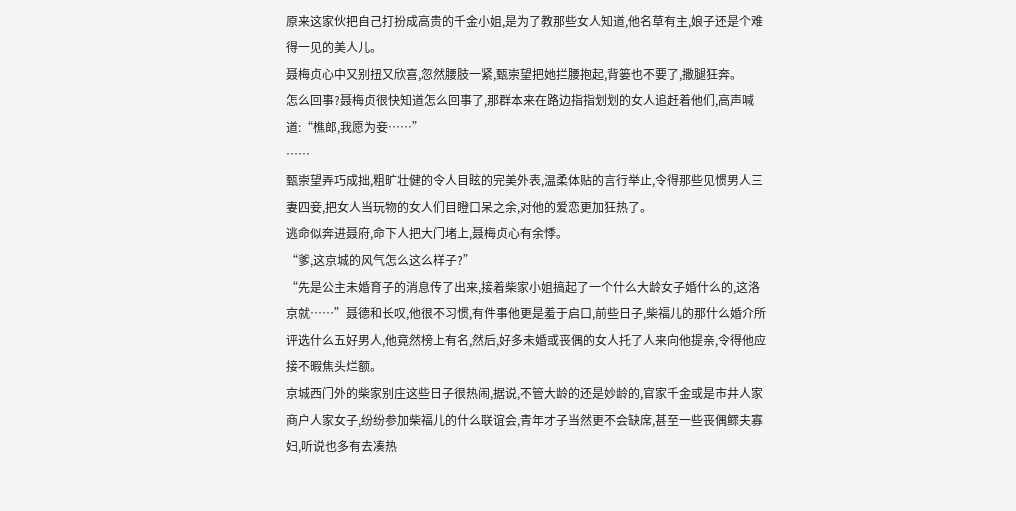原来这家伙把自己打扮成高贵的千金小姐,是为了教那些女人知道,他名草有主,娘子还是个难得一见的美人儿。
聂梅贞心中又别扭又欣喜,忽然腰肢一紧,甄崇望把她拦腰抱起,背篓也不要了,撒腿狂奔。
怎么回事?聂梅贞很快知道怎么回事了,那群本来在路边指指划划的女人追赶着他们,高声喊道:“樵郎,我愿为妾……”
……
甄崇望弄巧成拙,粗旷壮健的令人目眩的完美外表,温柔体贴的言行举止,令得那些见惯男人三妻四妾,把女人当玩物的女人们目瞪口呆之余,对他的爱恋更加狂热了。
逃命似奔进聂府,命下人把大门堵上,聂梅贞心有余悸。
“爹,这京城的风气怎么这么样子?”
“先是公主未婚育子的消息传了出来,接着柴家小姐搞起了一个什么大龄女子婚什么的,这洛京就……”聂德和长叹,他很不习惯,有件事他更是羞于启口,前些日子,柴福儿的那什么婚介所评选什么五好男人,他竟然榜上有名,然后,好多未婚或丧偶的女人托了人来向他提亲,令得他应接不暇焦头烂额。
京城西门外的柴家别庄这些日子很热闹,据说,不管大龄的还是妙龄的,官家千金或是市井人家商户人家女子,纷纷参加柴福儿的什么联谊会,青年才子当然更不会缺席,甚至一些丧偶鳏夫寡妇,听说也多有去凑热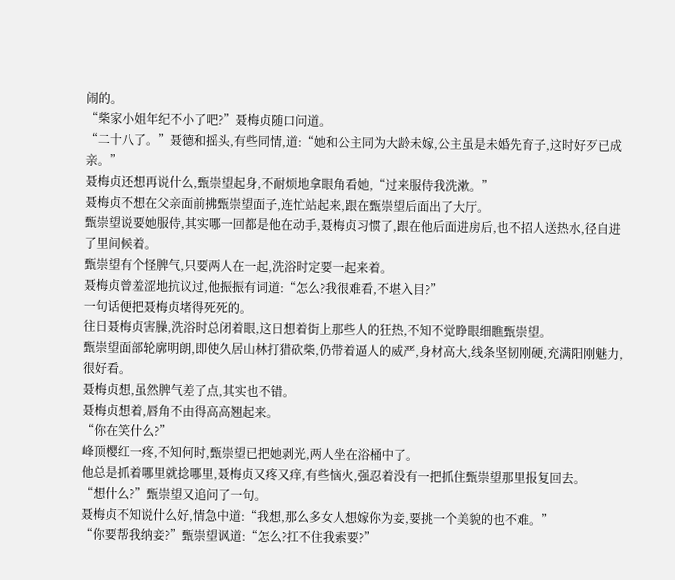闹的。
“柴家小姐年纪不小了吧?”聂梅贞随口问道。
“二十八了。”聂德和摇头,有些同情,道:“她和公主同为大龄未嫁,公主虽是未婚先育子,这时好歹已成亲。”
聂梅贞还想再说什么,甄崇望起身,不耐烦地拿眼角看她,“过来服侍我洗漱。”
聂梅贞不想在父亲面前拂甄崇望面子,连忙站起来,跟在甄崇望后面出了大厅。
甄崇望说要她服侍,其实哪一回都是他在动手,聂梅贞习惯了,跟在他后面进房后,也不招人送热水,径自进了里间候着。
甄崇望有个怪脾气,只要两人在一起,洗浴时定要一起来着。
聂梅贞曾羞涩地抗议过,他振振有词道:“怎么?我很难看,不堪入目?”
一句话便把聂梅贞堵得死死的。
往日聂梅贞害臊,洗浴时总闭着眼,这日想着街上那些人的狂热,不知不觉睁眼细瞧甄崇望。
甄崇望面部轮廓明朗,即使久居山林打猎砍柴,仍带着逼人的威严,身材高大,线条坚韧刚硬,充满阳刚魅力,很好看。
聂梅贞想,虽然脾气差了点,其实也不错。
聂梅贞想着,唇角不由得高高翘起来。
“你在笑什么?”
峰顶樱红一疼,不知何时,甄崇望已把她剥光,两人坐在浴桶中了。
他总是抓着哪里就捻哪里,聂梅贞又疼又痒,有些恼火,强忍着没有一把抓住甄崇望那里报复回去。
“想什么?”甄崇望又追问了一句。
聂梅贞不知说什么好,情急中道:“我想,那么多女人想嫁你为妾,要挑一个美貌的也不难。”
“你要帮我纳妾?”甄崇望讽道:“怎么?扛不住我索要?”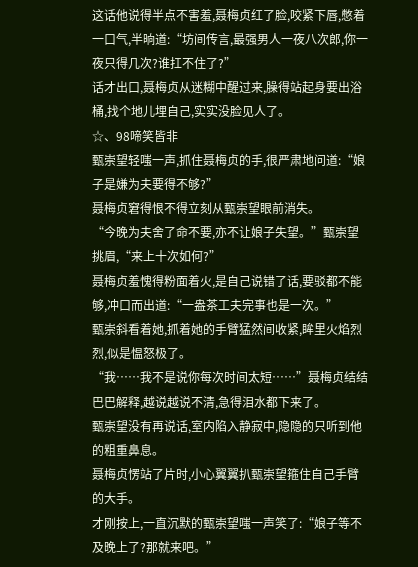这话他说得半点不害羞,聂梅贞红了脸,咬紧下唇,憋着一口气,半晌道:“坊间传言,最强男人一夜八次郎,你一夜只得几次?谁扛不住了?”
话才出口,聂梅贞从迷糊中醒过来,臊得站起身要出浴桶,找个地儿埋自己,实实没脸见人了。
☆、98啼笑皆非
甄崇望轻嗤一声,抓住聂梅贞的手,很严肃地问道:“娘子是嫌为夫要得不够?”
聂梅贞窘得恨不得立刻从甄崇望眼前消失。
“今晚为夫舍了命不要,亦不让娘子失望。”甄崇望挑眉,“来上十次如何?”
聂梅贞羞愧得粉面着火,是自己说错了话,要驳都不能够,冲口而出道:“一盎茶工夫完事也是一次。”
甄崇斜看着她,抓着她的手臂猛然间收紧,眸里火焰烈烈,似是愠怒极了。
“我……我不是说你每次时间太短……”聂梅贞结结巴巴解释,越说越说不清,急得泪水都下来了。
甄崇望没有再说话,室内陷入静寂中,隐隐的只听到他的粗重鼻息。
聂梅贞愣站了片时,小心翼翼扒甄崇望箍住自己手臂的大手。
才刚按上,一直沉默的甄崇望嗤一声笑了:“娘子等不及晚上了?那就来吧。”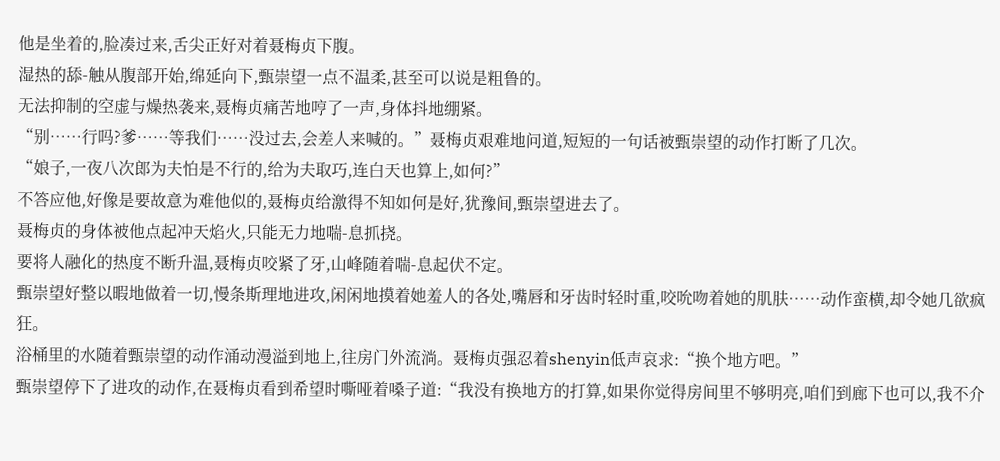他是坐着的,脸凑过来,舌尖正好对着聂梅贞下腹。
湿热的舔-触从腹部开始,绵延向下,甄崇望一点不温柔,甚至可以说是粗鲁的。
无法抑制的空虚与燥热袭来,聂梅贞痛苦地哼了一声,身体抖地绷紧。
“别……行吗?爹……等我们……没过去,会差人来喊的。”聂梅贞艰难地问道,短短的一句话被甄崇望的动作打断了几次。
“娘子,一夜八次郎为夫怕是不行的,给为夫取巧,连白天也算上,如何?”
不答应他,好像是要故意为难他似的,聂梅贞给激得不知如何是好,犹豫间,甄崇望进去了。
聂梅贞的身体被他点起冲天焰火,只能无力地喘-息抓挠。
要将人融化的热度不断升温,聂梅贞咬紧了牙,山峰随着喘-息起伏不定。
甄崇望好整以暇地做着一切,慢条斯理地进攻,闲闲地摸着她羞人的各处,嘴唇和牙齿时轻时重,咬吮吻着她的肌肤……动作蛮横,却令她几欲疯狂。
浴桶里的水随着甄崇望的动作涌动漫溢到地上,往房门外流淌。聂梅贞强忍着shenyin低声哀求:“换个地方吧。”
甄崇望停下了进攻的动作,在聂梅贞看到希望时嘶哑着嗓子道:“我没有换地方的打算,如果你觉得房间里不够明亮,咱们到廊下也可以,我不介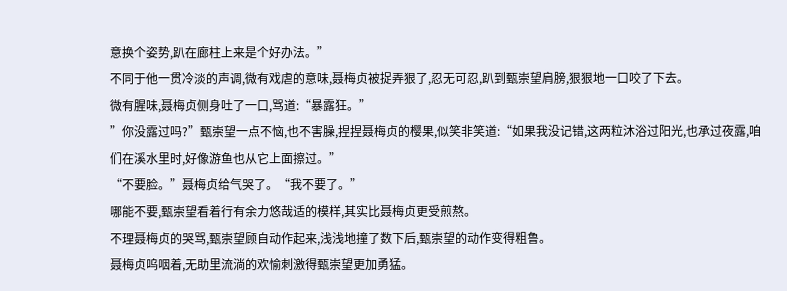意换个姿势,趴在廊柱上来是个好办法。”
不同于他一贯冷淡的声调,微有戏虐的意味,聂梅贞被捉弄狠了,忍无可忍,趴到甄崇望肩膀,狠狠地一口咬了下去。
微有腥味,聂梅贞侧身吐了一口,骂道:“暴露狂。”
”你没露过吗?”甄崇望一点不恼,也不害臊,捏捏聂梅贞的樱果,似笑非笑道:“如果我没记错,这两粒沐浴过阳光,也承过夜露,咱们在溪水里时,好像游鱼也从它上面擦过。”
“不要脸。”聂梅贞给气哭了。“我不要了。”
哪能不要,甄崇望看着行有余力悠哉适的模样,其实比聂梅贞更受煎熬。
不理聂梅贞的哭骂,甄崇望顾自动作起来,浅浅地撞了数下后,甄崇望的动作变得粗鲁。
聂梅贞呜咽着,无助里流淌的欢愉刺激得甄崇望更加勇猛。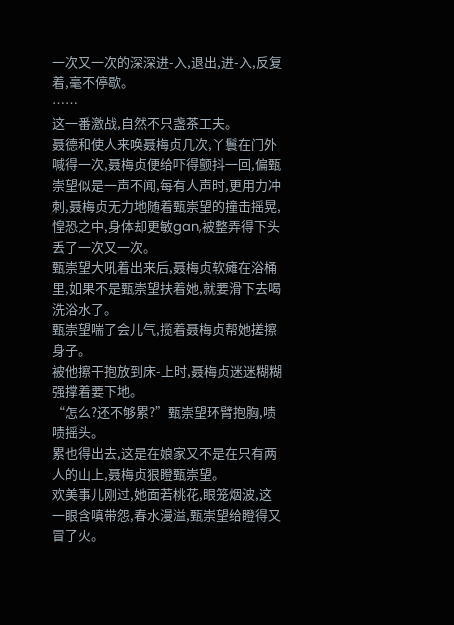一次又一次的深深进-入,退出,进-入,反复着,毫不停歇。
……
这一番激战,自然不只盏茶工夫。
聂德和使人来唤聂梅贞几次,丫鬟在门外喊得一次,聂梅贞便给吓得颤抖一回,偏甄崇望似是一声不闻,每有人声时,更用力冲刺,聂梅贞无力地随着甄崇望的撞击摇晃,惶恐之中,身体却更敏gan,被整弄得下头丢了一次又一次。
甄崇望大吼着出来后,聂梅贞软瘫在浴桶里,如果不是甄崇望扶着她,就要滑下去喝洗浴水了。
甄崇望喘了会儿气,揽着聂梅贞帮她搓擦身子。
被他擦干抱放到床-上时,聂梅贞迷迷糊糊强撑着要下地。
“怎么?还不够累?”甄崇望环臂抱胸,啧啧摇头。
累也得出去,这是在娘家又不是在只有两人的山上,聂梅贞狠瞪甄崇望。
欢美事儿刚过,她面若桃花,眼笼烟波,这一眼含嗔带怨,春水漫溢,甄崇望给瞪得又冒了火。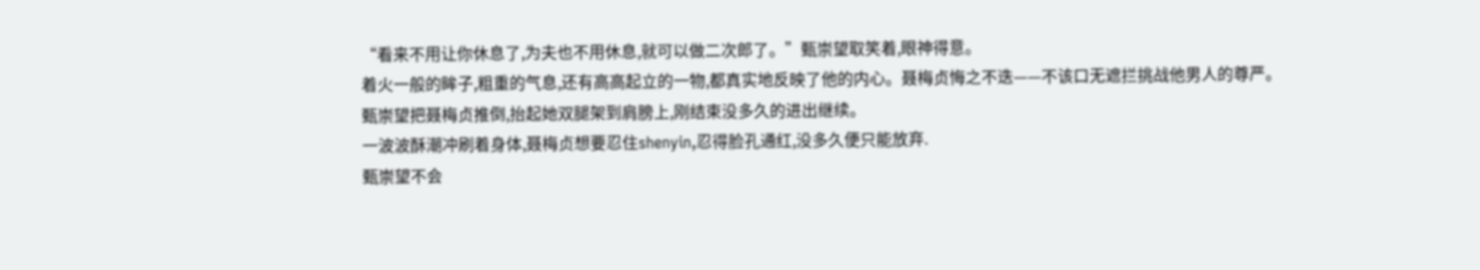“看来不用让你休息了,为夫也不用休息,就可以做二次郎了。”甄崇望取笑着,眼神得意。
着火一般的眸子,粗重的气息,还有高高起立的一物,都真实地反映了他的内心。聂梅贞悔之不迭——不该口无遮拦挑战他男人的尊严。
甄崇望把聂梅贞推倒,抬起她双腿架到肩膀上,刚结束没多久的进出继续。
一波波酥潮冲刷着身体,聂梅贞想要忍住shenyin,忍得脸孔通红,没多久便只能放弃.
甄崇望不会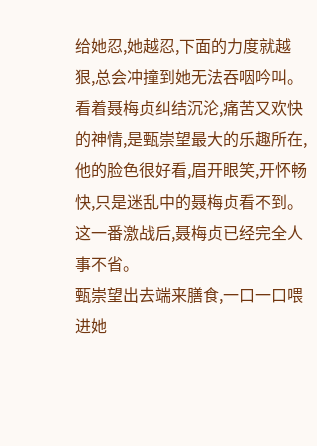给她忍,她越忍,下面的力度就越狠,总会冲撞到她无法吞咽吟叫。
看着聂梅贞纠结沉沦,痛苦又欢快的神情,是甄崇望最大的乐趣所在,他的脸色很好看,眉开眼笑,开怀畅快,只是迷乱中的聂梅贞看不到。
这一番激战后,聂梅贞已经完全人事不省。
甄崇望出去端来膳食,一口一口喂进她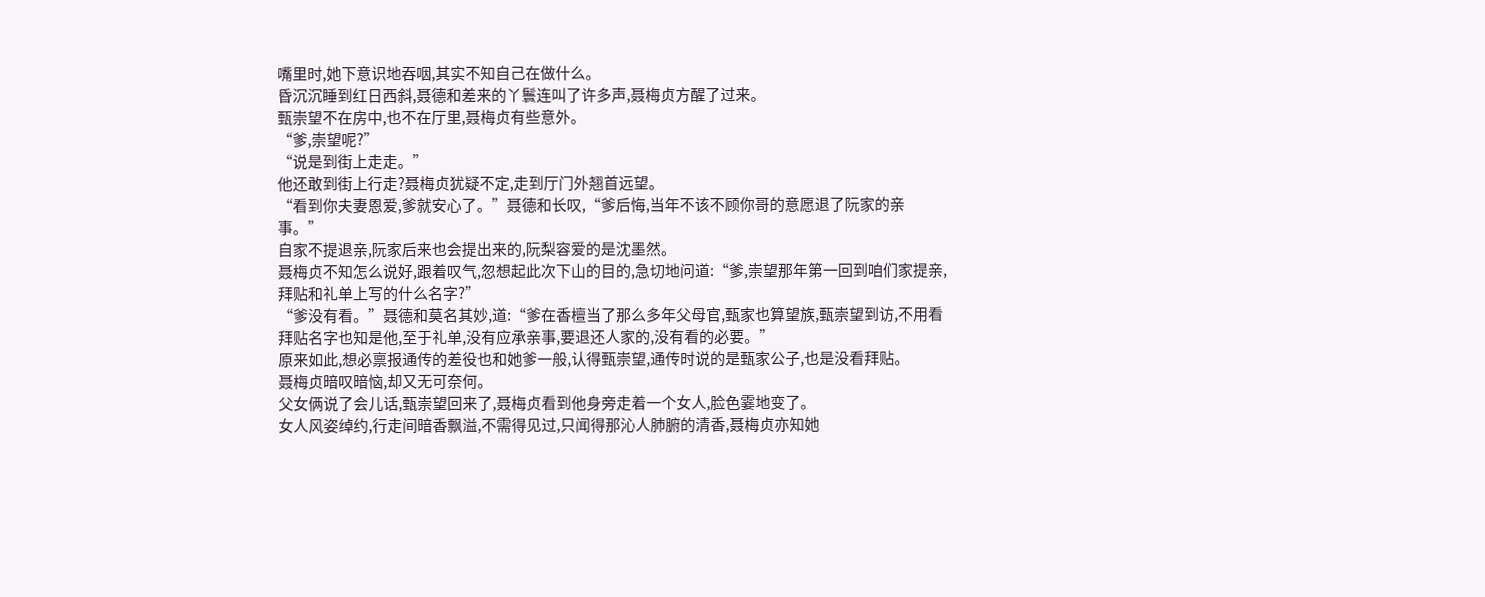嘴里时,她下意识地吞咽,其实不知自己在做什么。
昏沉沉睡到红日西斜,聂德和差来的丫鬟连叫了许多声,聂梅贞方醒了过来。
甄崇望不在房中,也不在厅里,聂梅贞有些意外。
“爹,崇望呢?”
“说是到街上走走。”
他还敢到街上行走?聂梅贞犹疑不定,走到厅门外翘首远望。
“看到你夫妻恩爱,爹就安心了。”聂德和长叹,“爹后悔,当年不该不顾你哥的意愿退了阮家的亲事。”
自家不提退亲,阮家后来也会提出来的,阮梨容爱的是沈墨然。
聂梅贞不知怎么说好,跟着叹气,忽想起此次下山的目的,急切地问道:“爹,崇望那年第一回到咱们家提亲,拜贴和礼单上写的什么名字?”
“爹没有看。”聂德和莫名其妙,道:“爹在香檀当了那么多年父母官,甄家也算望族,甄崇望到访,不用看拜贴名字也知是他,至于礼单,没有应承亲事,要退还人家的,没有看的必要。”
原来如此,想必禀报通传的差役也和她爹一般,认得甄崇望,通传时说的是甄家公子,也是没看拜贴。
聂梅贞暗叹暗恼,却又无可奈何。
父女俩说了会儿话,甄崇望回来了,聂梅贞看到他身旁走着一个女人,脸色霎地变了。
女人风姿绰约,行走间暗香飘溢,不需得见过,只闻得那沁人肺腑的清香,聂梅贞亦知她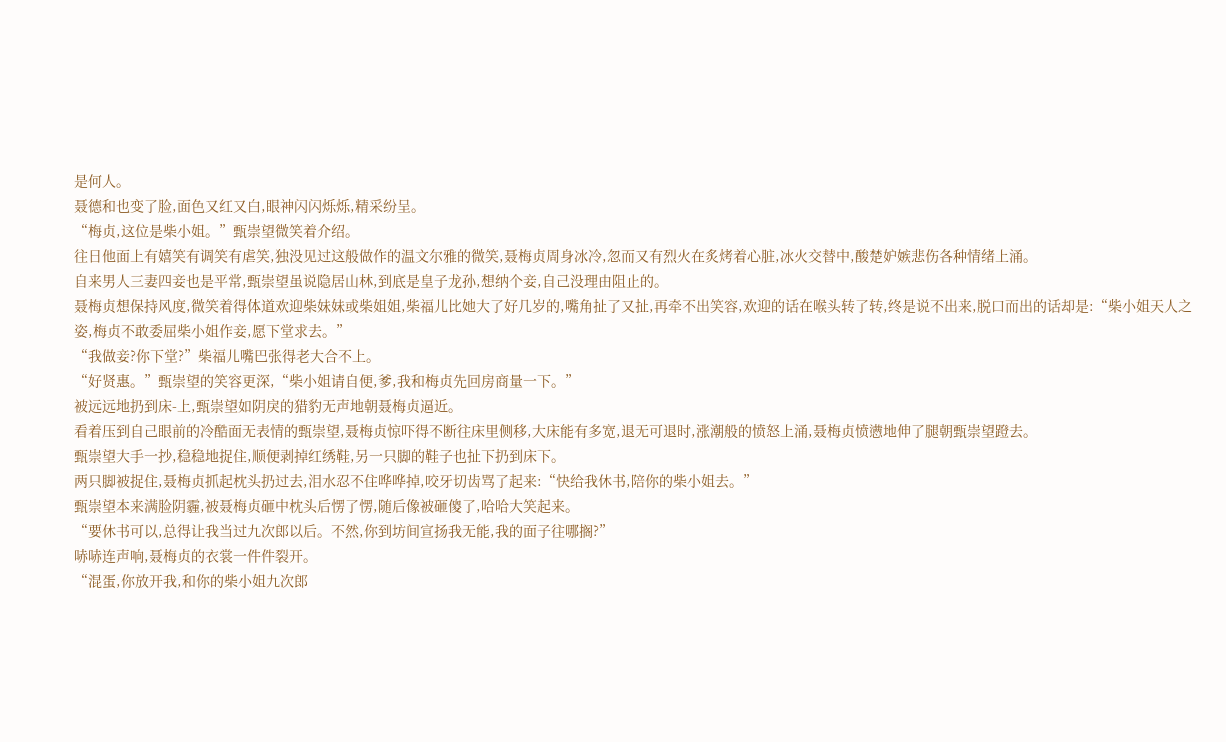是何人。
聂德和也变了脸,面色又红又白,眼神闪闪烁烁,精采纷呈。
“梅贞,这位是柴小姐。”甄崇望微笑着介绍。
往日他面上有嬉笑有调笑有虐笑,独没见过这般做作的温文尔雅的微笑,聂梅贞周身冰冷,忽而又有烈火在炙烤着心脏,冰火交替中,酸楚妒嫉悲伤各种情绪上涌。
自来男人三妻四妾也是平常,甄崇望虽说隐居山林,到底是皇子龙孙,想纳个妾,自己没理由阻止的。
聂梅贞想保持风度,微笑着得体道欢迎柴妹妹或柴姐姐,柴福儿比她大了好几岁的,嘴角扯了又扯,再牵不出笑容,欢迎的话在喉头转了转,终是说不出来,脱口而出的话却是:“柴小姐天人之姿,梅贞不敢委屈柴小姐作妾,愿下堂求去。”
“我做妾?你下堂?”柴福儿嘴巴张得老大合不上。
“好贤惠。”甄崇望的笑容更深,“柴小姐请自便,爹,我和梅贞先回房商量一下。”
被远远地扔到床-上,甄崇望如阴戾的猎豹无声地朝聂梅贞逼近。
看着压到自己眼前的冷酷面无表情的甄崇望,聂梅贞惊吓得不断往床里侧移,大床能有多宽,退无可退时,涨潮般的愤怒上涌,聂梅贞愤懑地伸了腿朝甄崇望蹬去。
甄崇望大手一抄,稳稳地捉住,顺便剥掉红绣鞋,另一只脚的鞋子也扯下扔到床下。
两只脚被捉住,聂梅贞抓起枕头扔过去,泪水忍不住哗哗掉,咬牙切齿骂了起来:“快给我休书,陪你的柴小姐去。”
甄崇望本来满脸阴霾,被聂梅贞砸中枕头后愣了愣,随后像被砸傻了,哈哈大笑起来。
“要休书可以,总得让我当过九次郎以后。不然,你到坊间宣扬我无能,我的面子往哪搁?”
哧哧连声响,聂梅贞的衣裳一件件裂开。
“混蛋,你放开我,和你的柴小姐九次郎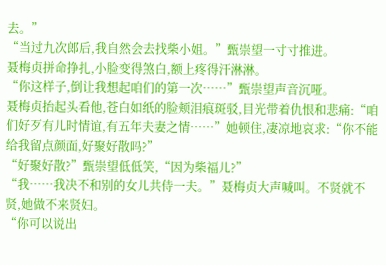去。”
“当过九次郎后,我自然会去找柴小姐。”甄崇望一寸寸推进。
聂梅贞拼命挣扎,小脸变得煞白,额上疼得汗淋淋。
“你这样子,倒让我想起咱们的第一次……”甄崇望声音沉哑。
聂梅贞抬起头看他,苍白如纸的脸颊泪痕斑驳,目光带着仇恨和悲痛:“咱们好歹有儿时情谊,有五年夫妻之情……”她顿住,凄凉地哀求:“你不能给我留点颜面,好聚好散吗?”
“好聚好散?”甄崇望低低笑,“因为柴福儿?”
“我……我决不和别的女儿共侍一夫。”聂梅贞大声喊叫。不贤就不贤,她做不来贤妇。
“你可以说出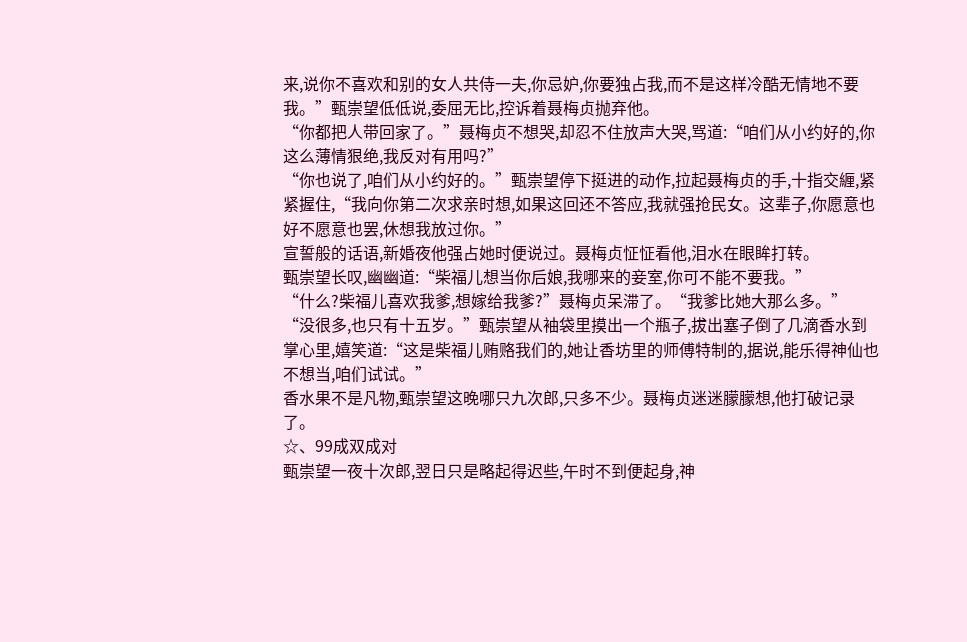来,说你不喜欢和别的女人共侍一夫,你忌妒,你要独占我,而不是这样冷酷无情地不要我。”甄崇望低低说,委屈无比,控诉着聂梅贞抛弃他。
“你都把人带回家了。”聂梅贞不想哭,却忍不住放声大哭,骂道:“咱们从小约好的,你这么薄情狠绝,我反对有用吗?”
“你也说了,咱们从小约好的。”甄崇望停下挺进的动作,拉起聂梅贞的手,十指交緾,紧紧握住,“我向你第二次求亲时想,如果这回还不答应,我就强抢民女。这辈子,你愿意也好不愿意也罢,休想我放过你。”
宣誓般的话语,新婚夜他强占她时便说过。聂梅贞怔怔看他,泪水在眼眸打转。
甄崇望长叹,幽幽道:“柴福儿想当你后娘,我哪来的妾室,你可不能不要我。”
“什么?柴福儿喜欢我爹,想嫁给我爹?”聂梅贞呆滞了。“我爹比她大那么多。”
“没很多,也只有十五岁。”甄崇望从袖袋里摸出一个瓶子,拔出塞子倒了几滴香水到掌心里,嬉笑道:“这是柴福儿贿赂我们的,她让香坊里的师傅特制的,据说,能乐得神仙也不想当,咱们试试。”
香水果不是凡物,甄崇望这晚哪只九次郎,只多不少。聂梅贞迷迷朦朦想,他打破记录了。
☆、99成双成对
甄崇望一夜十次郎,翌日只是略起得迟些,午时不到便起身,神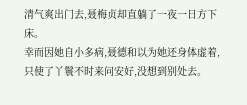清气爽出门去,聂梅贞却直躺了一夜一日方下床。
幸而因她自小多病,聂德和以为她还身体虚着,只使了丫鬟不时来问安好,没想到别处去。